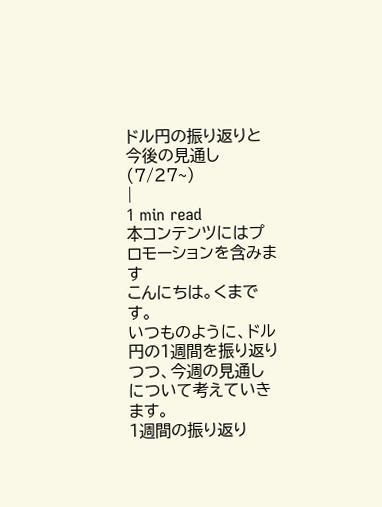ドル円の振り返りと今後の見通し(7/27~)
|
1 min read
本コンテンツにはプロモーションを含みます
こんにちは。くまです。
いつものように、ドル円の1週間を振り返りつつ、今週の見通しについて考えていきます。
1週間の振り返り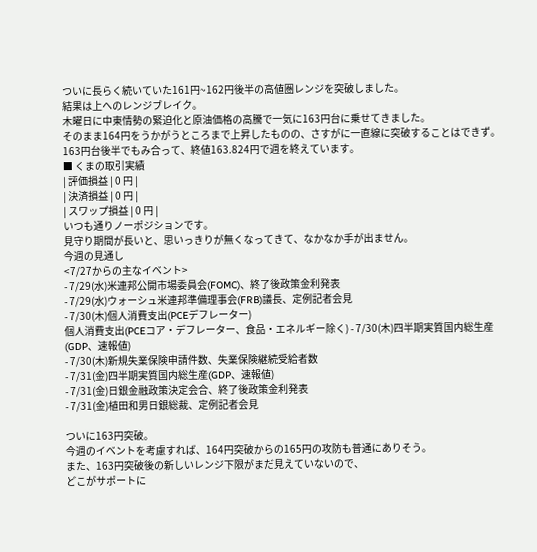ついに長らく続いていた161円~162円後半の高値圏レンジを突破しました。
結果は上へのレンジブレイク。
木曜日に中東情勢の緊迫化と原油価格の高騰で一気に163円台に乗せてきました。
そのまま164円をうかがうところまで上昇したものの、さすがに一直線に突破することはできず。
163円台後半でもみ合って、終値163.824円で週を終えています。
■ くまの取引実績
| 評価損益 | 0 円 |
| 決済損益 | 0 円 |
| スワップ損益 | 0 円 |
いつも通りノーポジションです。
見守り期間が長いと、思いっきりが無くなってきて、なかなか手が出ません。
今週の見通し
<7/27からの主なイベント>
- 7/29(水)米連邦公開市場委員会(FOMC)、終了後政策金利発表
- 7/29(水)ウォーシュ米連邦準備理事会(FRB)議長、定例記者会見
- 7/30(木)個人消費支出(PCEデフレーター)
個人消費支出(PCEコア・デフレーター、食品・エネルギー除く) - 7/30(木)四半期実質国内総生産(GDP、速報値)
- 7/30(木)新規失業保険申請件数、失業保険継続受給者数
- 7/31(金)四半期実質国内総生産(GDP、速報値)
- 7/31(金)日銀金融政策決定会合、終了後政策金利発表
- 7/31(金)植田和男日銀総裁、定例記者会見

ついに163円突破。
今週のイベントを考慮すれば、164円突破からの165円の攻防も普通にありそう。
また、163円突破後の新しいレンジ下限がまだ見えていないので、
どこがサポートに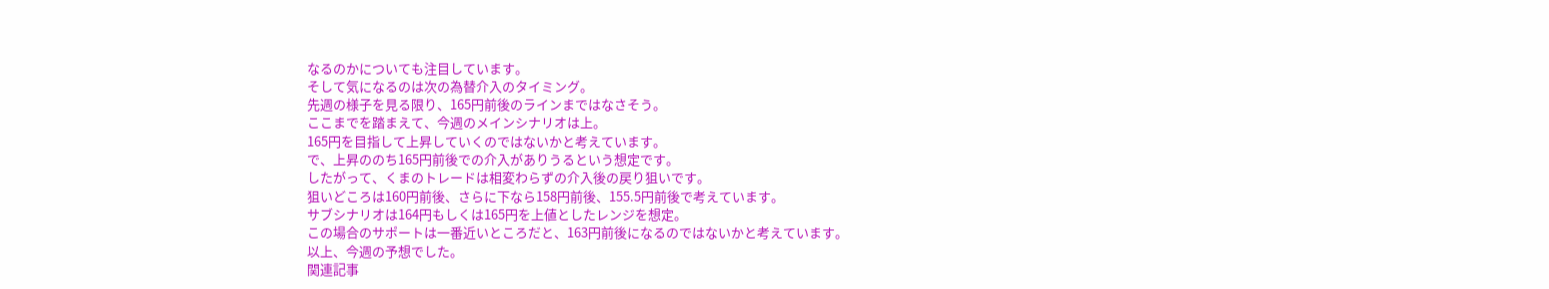なるのかについても注目しています。
そして気になるのは次の為替介入のタイミング。
先週の様子を見る限り、165円前後のラインまではなさそう。
ここまでを踏まえて、今週のメインシナリオは上。
165円を目指して上昇していくのではないかと考えています。
で、上昇ののち165円前後での介入がありうるという想定です。
したがって、くまのトレードは相変わらずの介入後の戻り狙いです。
狙いどころは160円前後、さらに下なら158円前後、155.5円前後で考えています。
サブシナリオは164円もしくは165円を上値としたレンジを想定。
この場合のサポートは一番近いところだと、163円前後になるのではないかと考えています。
以上、今週の予想でした。
関連記事